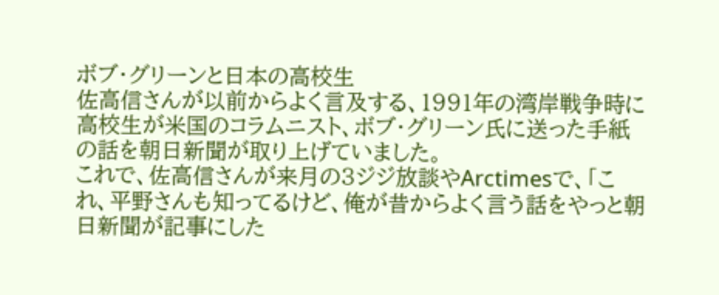ボブ・グリーンと日本の高校生
佐高信さんが以前からよく言及する、1991年の湾岸戦争時に高校生が米国のコラムニスト、ボブ・グリーン氏に送った手紙の話を朝日新聞が取り上げていました。
これで、佐高信さんが来月の3ジジ放談やArctimesで、「これ、平野さんも知ってるけど、俺が昔からよく言う話をやっと朝日新聞が記事にした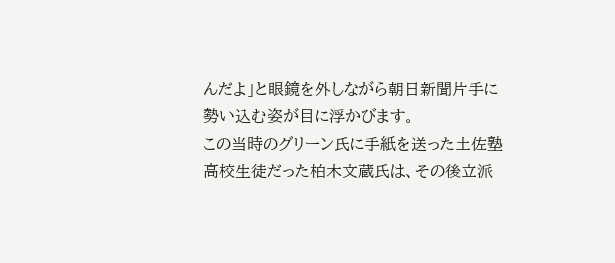んだよ」と眼鏡を外しながら朝日新聞片手に勢い込む姿が目に浮かびます。
この当時のグリーン氏に手紙を送った土佐塾高校生徒だった柏木文蔵氏は、その後立派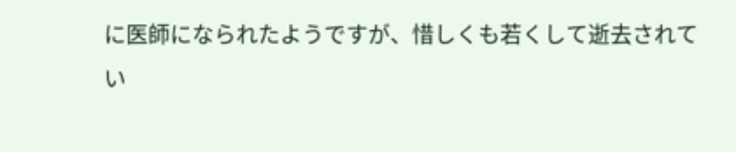に医師になられたようですが、惜しくも若くして逝去されてい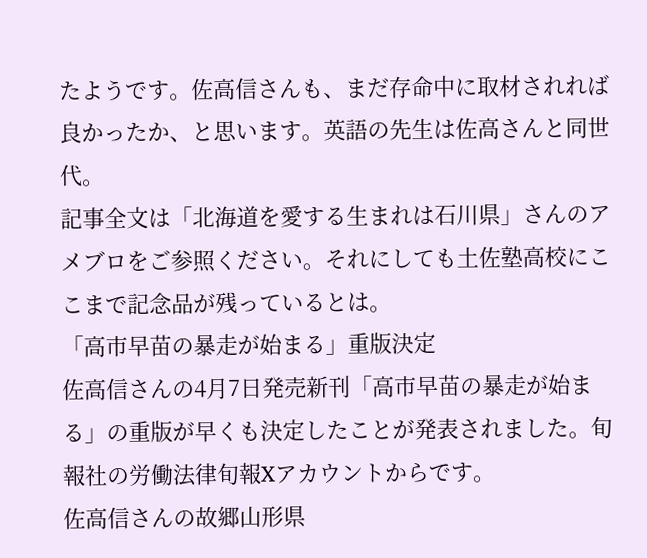たようです。佐高信さんも、まだ存命中に取材されれば良かったか、と思います。英語の先生は佐高さんと同世代。
記事全文は「北海道を愛する生まれは石川県」さんのアメブロをご参照ください。それにしても土佐塾高校にここまで記念品が残っているとは。
「高市早苗の暴走が始まる」重版決定
佐高信さんの4月7日発売新刊「高市早苗の暴走が始まる」の重版が早くも決定したことが発表されました。旬報社の労働法律旬報Xアカウントからです。
佐高信さんの故郷山形県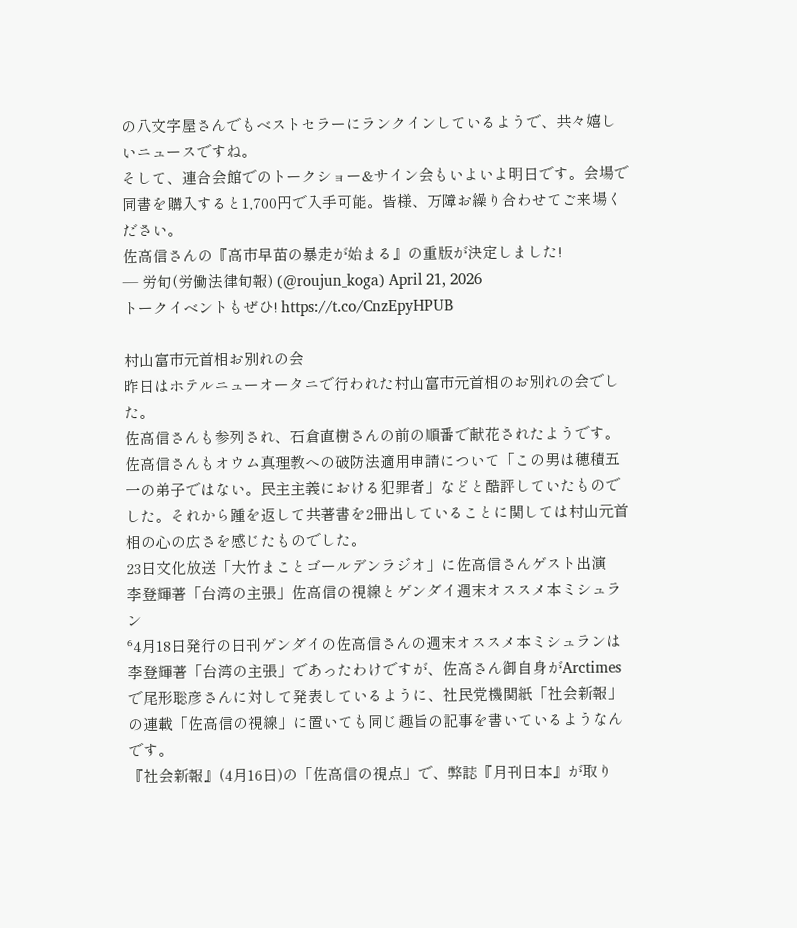の八文字屋さんでもベストセラーにランクインしているようで、共々嬉しいニュースですね。
そして、連合会館でのトークショー&サイン会もいよいよ明日です。会場で同書を購入すると1,700円で入手可能。皆様、万障お繰り合わせてご来場ください。
佐高信さんの『高市早苗の暴走が始まる』の重版が決定しました!
— 労旬(労働法律旬報) (@roujun_koga) April 21, 2026
トークイベントもぜひ! https://t.co/CnzEpyHPUB

村山富市元首相お別れの会
昨日はホテルニューオータニで行われた村山富市元首相のお別れの会でした。
佐高信さんも参列され、石倉直樹さんの前の順番で献花されたようです。
佐高信さんもオウム真理教への破防法適用申請について「この男は穂積五一の弟子ではない。民主主義における犯罪者」などと酷評していたものでした。それから踵を返して共著書を2冊出していることに関しては村山元首相の心の広さを感じたものでした。
23日文化放送「大竹まことゴールデンラジオ」に佐高信さんゲスト出演
李登輝著「台湾の主張」佐高信の視線とゲンダイ週末オススメ本ミシュラン
⁶4月18日発行の日刊ゲンダイの佐高信さんの週末オススメ本ミシュランは李登輝著「台湾の主張」であったわけですが、佐高さん御自身がArctimesで尾形聡彦さんに対して発表しているように、社民党機関紙「社会新報」の連載「佐高信の視線」に置いても同じ趣旨の記事を書いているようなんです。
『社会新報』(4月16日)の「佐高信の視点」で、弊誌『月刊日本』が取り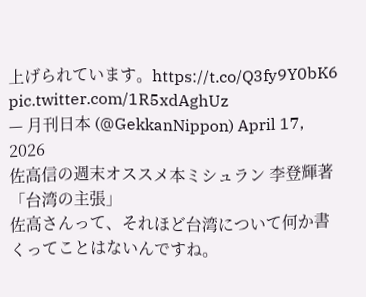上げられています。https://t.co/Q3fy9Y0bK6 pic.twitter.com/1R5xdAghUz
— 月刊日本 (@GekkanNippon) April 17, 2026
佐高信の週末オススメ本ミシュラン 李登輝著「台湾の主張」
佐高さんって、それほど台湾について何か書くってことはないんですね。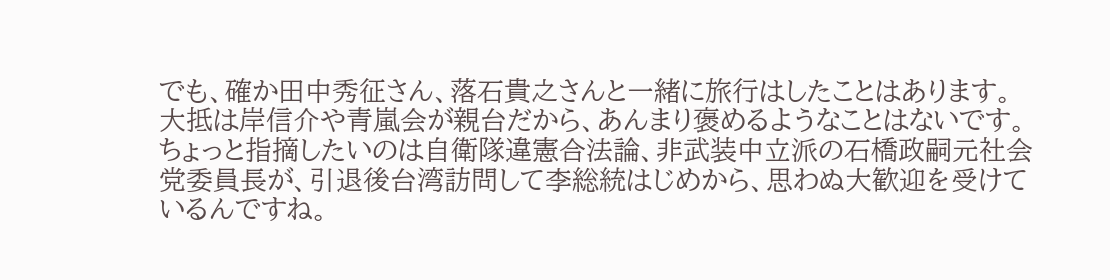でも、確か田中秀征さん、落石貴之さんと一緒に旅行はしたことはあります。
大抵は岸信介や青嵐会が親台だから、あんまり褒めるようなことはないです。
ちょっと指摘したいのは自衛隊違憲合法論、非武装中立派の石橋政嗣元社会党委員長が、引退後台湾訪問して李総統はじめから、思わぬ大歓迎を受けているんですね。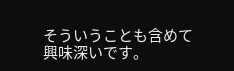そういうことも含めて興味深いです。